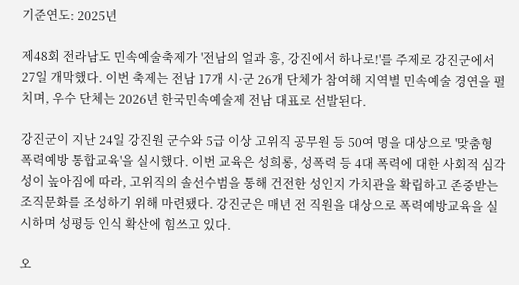기준연도: 2025년

제48회 전라남도 민속예술축제가 '전남의 얼과 흥, 강진에서 하나로!'를 주제로 강진군에서 27일 개막했다. 이번 축제는 전남 17개 시·군 26개 단체가 참여해 지역별 민속예술 경연을 펼치며, 우수 단체는 2026년 한국민속예술제 전남 대표로 선발된다.

강진군이 지난 24일 강진원 군수와 5급 이상 고위직 공무원 등 50여 명을 대상으로 '맞춤형 폭력예방 통합교육'을 실시했다. 이번 교육은 성희롱, 성폭력 등 4대 폭력에 대한 사회적 심각성이 높아짐에 따라, 고위직의 솔선수범을 통해 건전한 성인지 가치관을 확립하고 존중받는 조직문화를 조성하기 위해 마련됐다. 강진군은 매년 전 직원을 대상으로 폭력예방교육을 실시하며 성평등 인식 확산에 힘쓰고 있다.

오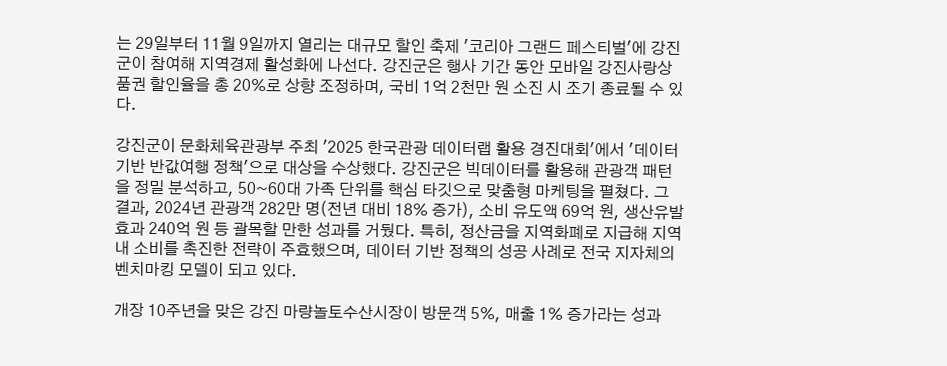는 29일부터 11월 9일까지 열리는 대규모 할인 축제 '코리아 그랜드 페스티벌'에 강진군이 참여해 지역경제 활성화에 나선다. 강진군은 행사 기간 동안 모바일 강진사랑상품권 할인율을 총 20%로 상향 조정하며, 국비 1억 2천만 원 소진 시 조기 종료될 수 있다.

강진군이 문화체육관광부 주최 '2025 한국관광 데이터랩 활용 경진대회'에서 '데이터 기반 반값여행 정책'으로 대상을 수상했다. 강진군은 빅데이터를 활용해 관광객 패턴을 정밀 분석하고, 50~60대 가족 단위를 핵심 타깃으로 맞춤형 마케팅을 펼쳤다. 그 결과, 2024년 관광객 282만 명(전년 대비 18% 증가), 소비 유도액 69억 원, 생산유발효과 240억 원 등 괄목할 만한 성과를 거뒀다. 특히, 정산금을 지역화폐로 지급해 지역 내 소비를 촉진한 전략이 주효했으며, 데이터 기반 정책의 성공 사례로 전국 지자체의 벤치마킹 모델이 되고 있다.

개장 10주년을 맞은 강진 마량놀토수산시장이 방문객 5%, 매출 1% 증가라는 성과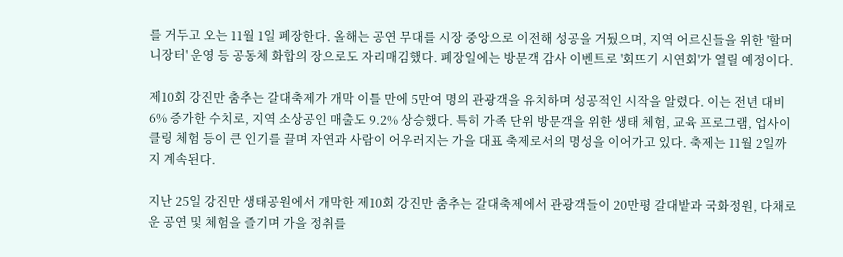를 거두고 오는 11월 1일 폐장한다. 올해는 공연 무대를 시장 중앙으로 이전해 성공을 거뒀으며, 지역 어르신들을 위한 '할머니장터' 운영 등 공동체 화합의 장으로도 자리매김했다. 폐장일에는 방문객 감사 이벤트로 '회뜨기 시연회'가 열릴 예정이다.

제10회 강진만 춤추는 갈대축제가 개막 이틀 만에 5만여 명의 관광객을 유치하며 성공적인 시작을 알렸다. 이는 전년 대비 6% 증가한 수치로, 지역 소상공인 매출도 9.2% 상승했다. 특히 가족 단위 방문객을 위한 생태 체험, 교육 프로그램, 업사이클링 체험 등이 큰 인기를 끌며 자연과 사람이 어우러지는 가을 대표 축제로서의 명성을 이어가고 있다. 축제는 11월 2일까지 계속된다.

지난 25일 강진만 생태공원에서 개막한 제10회 강진만 춤추는 갈대축제에서 관광객들이 20만평 갈대밭과 국화정원, 다채로운 공연 및 체험을 즐기며 가을 정취를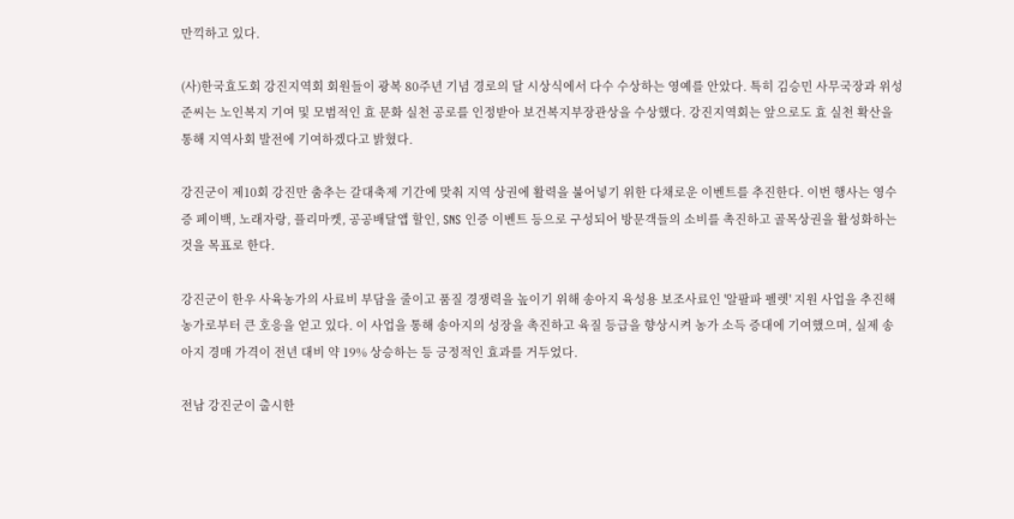만끽하고 있다.

(사)한국효도회 강진지역회 회원들이 광복 80주년 기념 경로의 달 시상식에서 다수 수상하는 영예를 안았다. 특히 김승민 사무국장과 위성준씨는 노인복지 기여 및 모범적인 효 문화 실천 공로를 인정받아 보건복지부장관상을 수상했다. 강진지역회는 앞으로도 효 실천 확산을 통해 지역사회 발전에 기여하겠다고 밝혔다.

강진군이 제10회 강진만 춤추는 갈대축제 기간에 맞춰 지역 상권에 활력을 불어넣기 위한 다채로운 이벤트를 추진한다. 이번 행사는 영수증 페이백, 노래자랑, 플리마켓, 공공배달앱 할인, SNS 인증 이벤트 등으로 구성되어 방문객들의 소비를 촉진하고 골목상권을 활성화하는 것을 목표로 한다.

강진군이 한우 사육농가의 사료비 부담을 줄이고 품질 경쟁력을 높이기 위해 송아지 육성용 보조사료인 '알팔파 펠렛' 지원 사업을 추진해 농가로부터 큰 호응을 얻고 있다. 이 사업을 통해 송아지의 성장을 촉진하고 육질 등급을 향상시켜 농가 소득 증대에 기여했으며, 실제 송아지 경매 가격이 전년 대비 약 19% 상승하는 등 긍정적인 효과를 거두었다.

전남 강진군이 출시한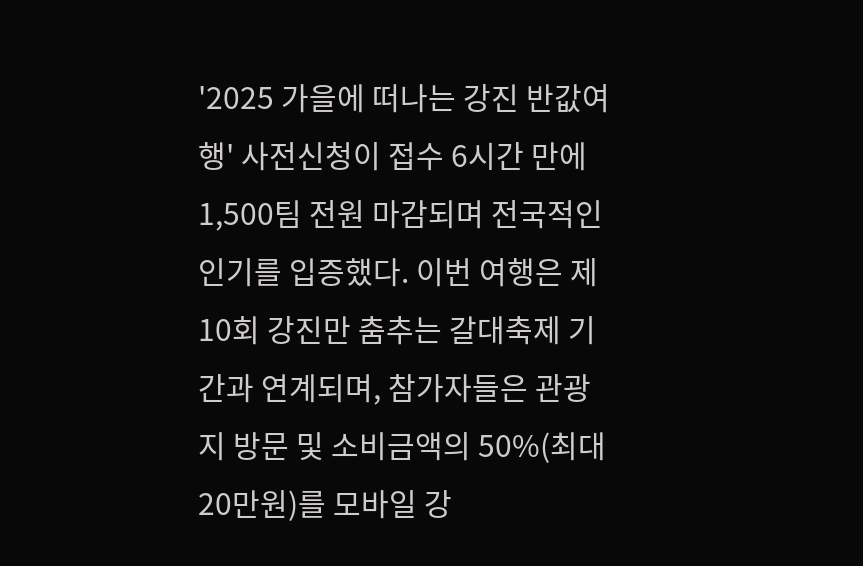'2025 가을에 떠나는 강진 반값여행' 사전신청이 접수 6시간 만에 1,500팀 전원 마감되며 전국적인 인기를 입증했다. 이번 여행은 제10회 강진만 춤추는 갈대축제 기간과 연계되며, 참가자들은 관광지 방문 및 소비금액의 50%(최대 20만원)를 모바일 강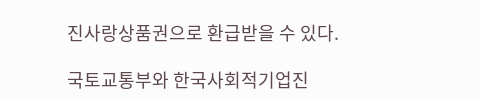진사랑상품권으로 환급받을 수 있다.

국토교통부와 한국사회적기업진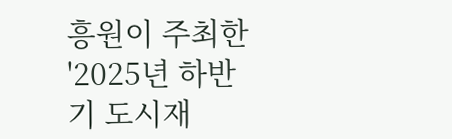흥원이 주최한 '2025년 하반기 도시재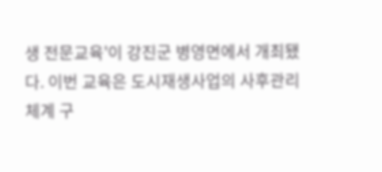생 전문교육'이 강진군 병영면에서 개최됐다. 이번 교육은 도시재생사업의 사후관리 체계 구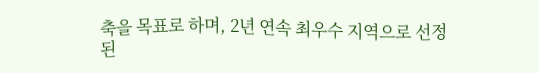축을 목표로 하며, 2년 연속 최우수 지역으로 선정된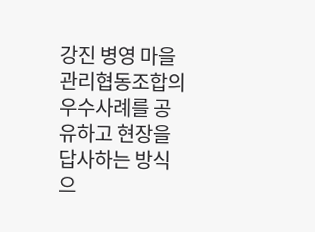강진 병영 마을관리협동조합의 우수사례를 공유하고 현장을 답사하는 방식으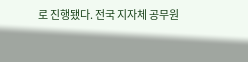로 진행됐다. 전국 지자체 공무원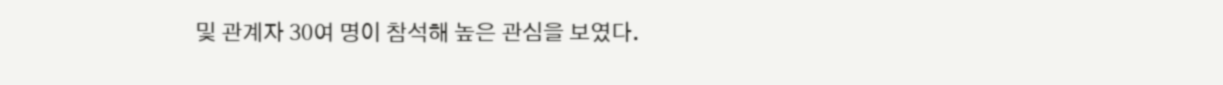및 관계자 30여 명이 참석해 높은 관심을 보였다.